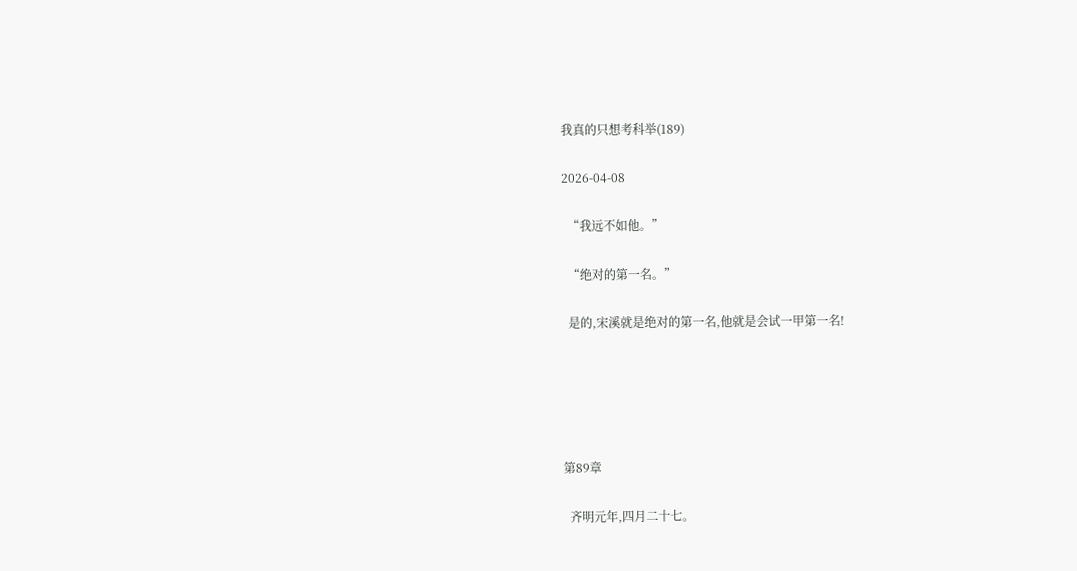我真的只想考科举(189)

2026-04-08

  “我远不如他。”

  “绝对的第一名。”

  是的,宋溪就是绝对的第一名,他就是会试一甲第一名!





第89章

  齐明元年,四月二十七。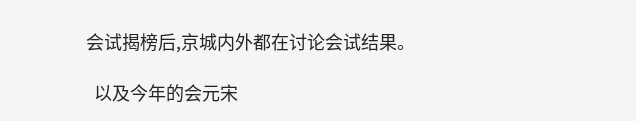会试揭榜后,京城内外都在讨论会试结果。

  以及今年的会元宋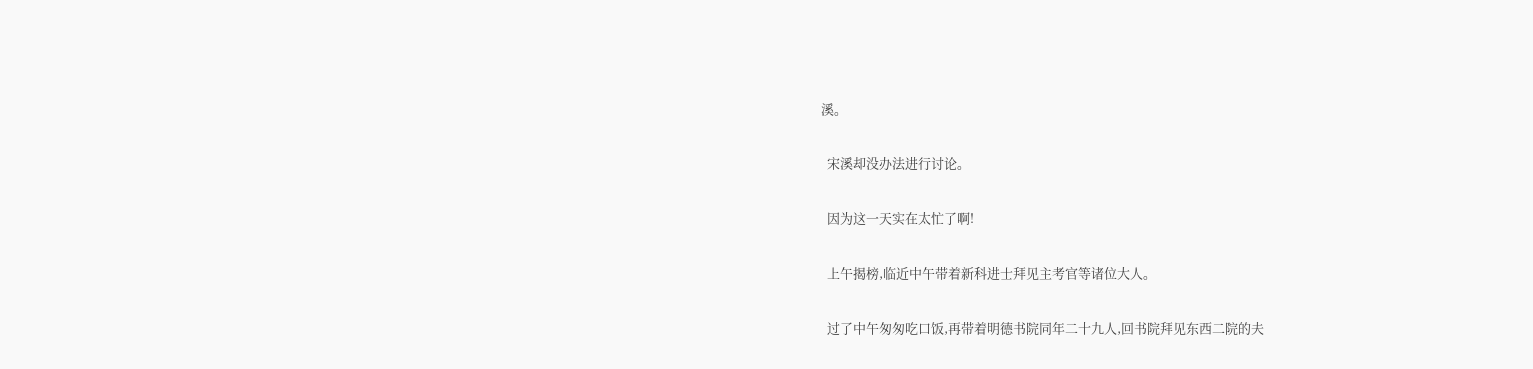溪。

  宋溪却没办法进行讨论。

  因为这一天实在太忙了啊!

  上午揭榜,临近中午带着新科进士拜见主考官等诸位大人。

  过了中午匆匆吃口饭,再带着明德书院同年二十九人,回书院拜见东西二院的夫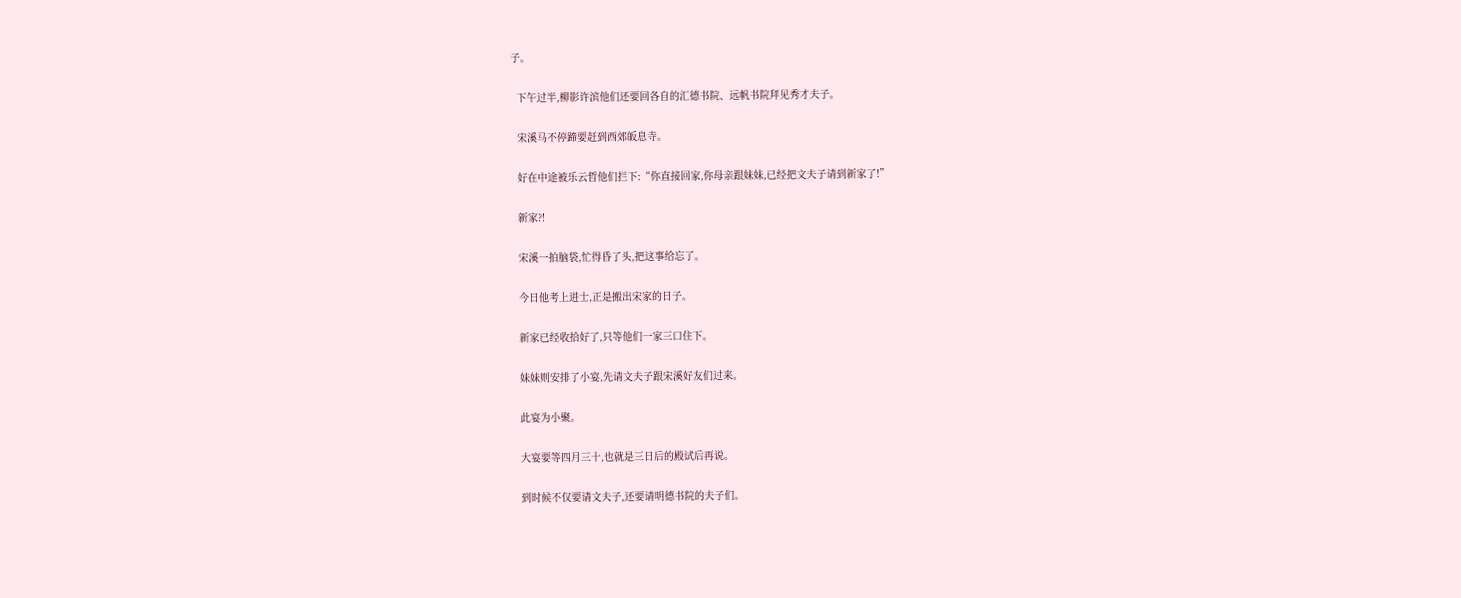子。

  下午过半,柳影许滨他们还要回各自的汇德书院、远帆书院拜见秀才夫子。

  宋溪马不停蹄要赶到西郊皈息寺。

  好在中途被乐云哲他们拦下:“你直接回家,你母亲跟妹妹,已经把文夫子请到新家了!”

  新家?!

  宋溪一拍脑袋,忙得昏了头,把这事给忘了。

  今日他考上进士,正是搬出宋家的日子。

  新家已经收拾好了,只等他们一家三口住下。

  妹妹则安排了小宴,先请文夫子跟宋溪好友们过来。

  此宴为小聚。

  大宴要等四月三十,也就是三日后的殿试后再说。

  到时候不仅要请文夫子,还要请明德书院的夫子们。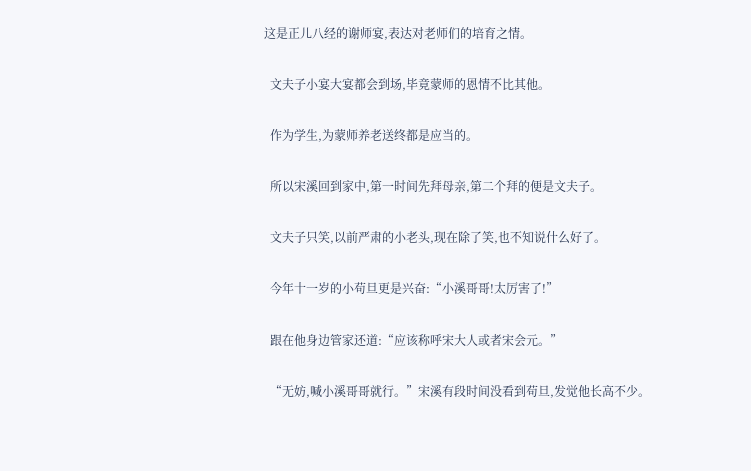这是正儿八经的谢师宴,表达对老师们的培育之情。

  文夫子小宴大宴都会到场,毕竟蒙师的恩情不比其他。

  作为学生,为蒙师养老送终都是应当的。

  所以宋溪回到家中,第一时间先拜母亲,第二个拜的便是文夫子。

  文夫子只笑,以前严肃的小老头,现在除了笑,也不知说什么好了。

  今年十一岁的小苟旦更是兴奋:“小溪哥哥!太厉害了!”

  跟在他身边管家还道:“应该称呼宋大人或者宋会元。”

  “无妨,喊小溪哥哥就行。”宋溪有段时间没看到苟旦,发觉他长高不少。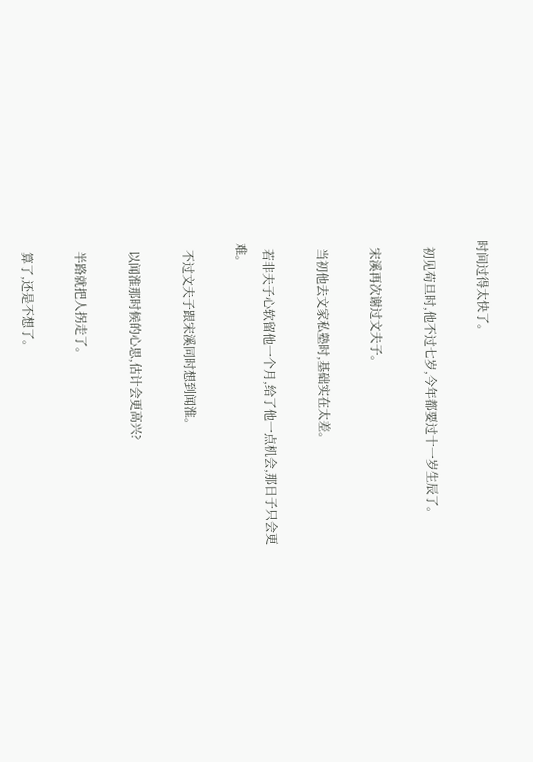时间过得太快了。

  初见苟旦时,他不过七岁,今年都要过十一岁生辰了。

  宋溪再次谢过文夫子。

  当初他去文家私塾时,基础实在太差。

  若非夫子心软留他一个月,给了他一点机会,那日子只会更难。

  不过文夫子跟宋溪同时想到闻淮。

  以闻淮那时候的心思,估计会更高兴?

  半路就把人拐走了。

  算了,还是不想了。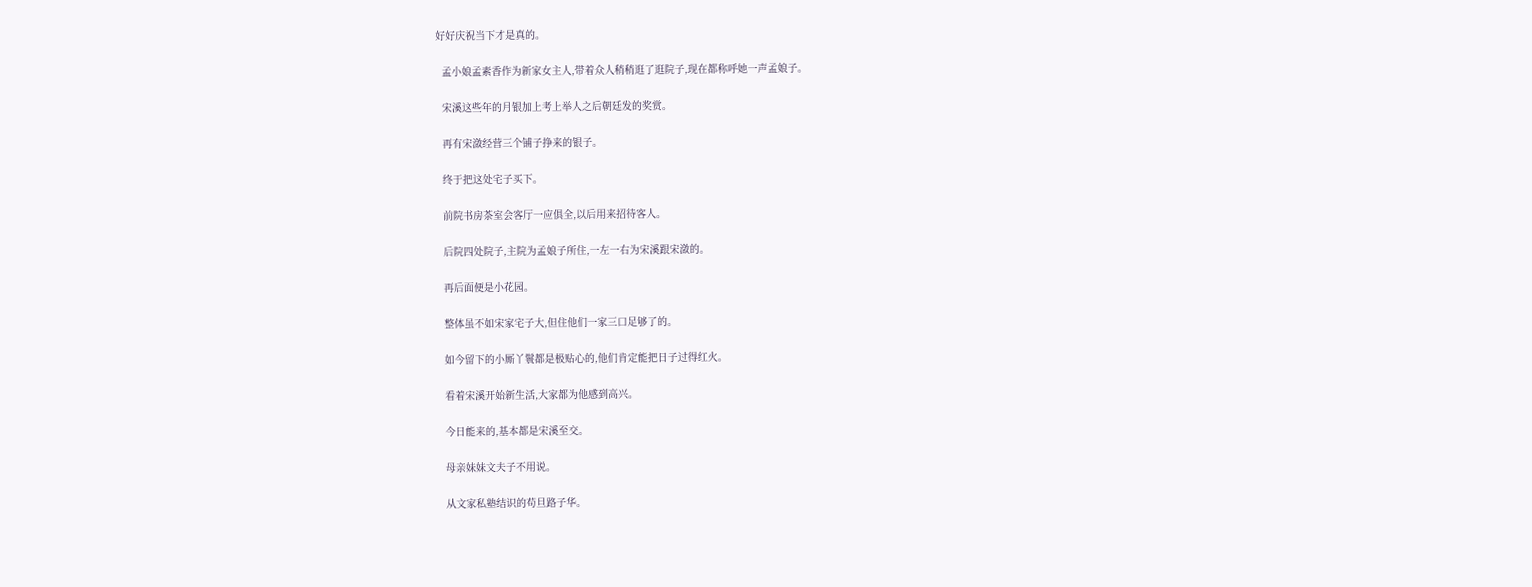好好庆祝当下才是真的。

  孟小娘孟素香作为新家女主人,带着众人稍稍逛了逛院子,现在都称呼她一声孟娘子。

  宋溪这些年的月银加上考上举人之后朝廷发的奖赏。

  再有宋潋经营三个铺子挣来的银子。

  终于把这处宅子买下。

  前院书房茶室会客厅一应俱全,以后用来招待客人。

  后院四处院子,主院为孟娘子所住,一左一右为宋溪跟宋潋的。

  再后面便是小花园。

  整体虽不如宋家宅子大,但住他们一家三口足够了的。

  如今留下的小厮丫鬟都是极贴心的,他们肯定能把日子过得红火。

  看着宋溪开始新生活,大家都为他感到高兴。

  今日能来的,基本都是宋溪至交。

  母亲妹妹文夫子不用说。

  从文家私塾结识的苟旦路子华。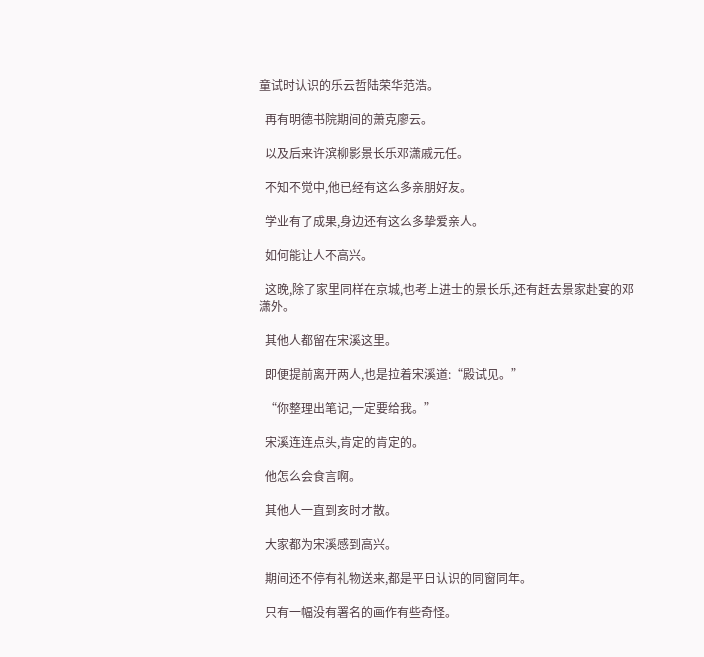童试时认识的乐云哲陆荣华范浩。

  再有明德书院期间的萧克廖云。

  以及后来许滨柳影景长乐邓潇戚元任。

  不知不觉中,他已经有这么多亲朋好友。

  学业有了成果,身边还有这么多挚爱亲人。

  如何能让人不高兴。

  这晚,除了家里同样在京城,也考上进士的景长乐,还有赶去景家赴宴的邓潇外。

  其他人都留在宋溪这里。

  即便提前离开两人,也是拉着宋溪道:“殿试见。”

  “你整理出笔记,一定要给我。”

  宋溪连连点头,肯定的肯定的。

  他怎么会食言啊。

  其他人一直到亥时才散。

  大家都为宋溪感到高兴。

  期间还不停有礼物送来,都是平日认识的同窗同年。

  只有一幅没有署名的画作有些奇怪。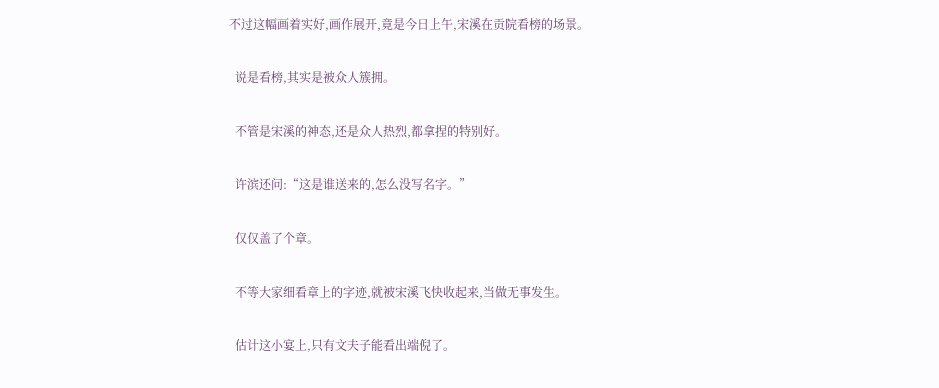不过这幅画着实好,画作展开,竟是今日上午,宋溪在贡院看榜的场景。

  说是看榜,其实是被众人簇拥。

  不管是宋溪的神态,还是众人热烈,都拿捏的特别好。

  许滨还问:“这是谁送来的,怎么没写名字。”

  仅仅盖了个章。

  不等大家细看章上的字迹,就被宋溪飞快收起来,当做无事发生。

  估计这小宴上,只有文夫子能看出端倪了。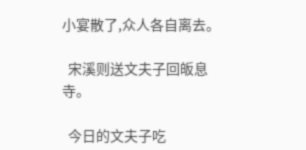小宴散了,众人各自离去。

  宋溪则送文夫子回皈息寺。

  今日的文夫子吃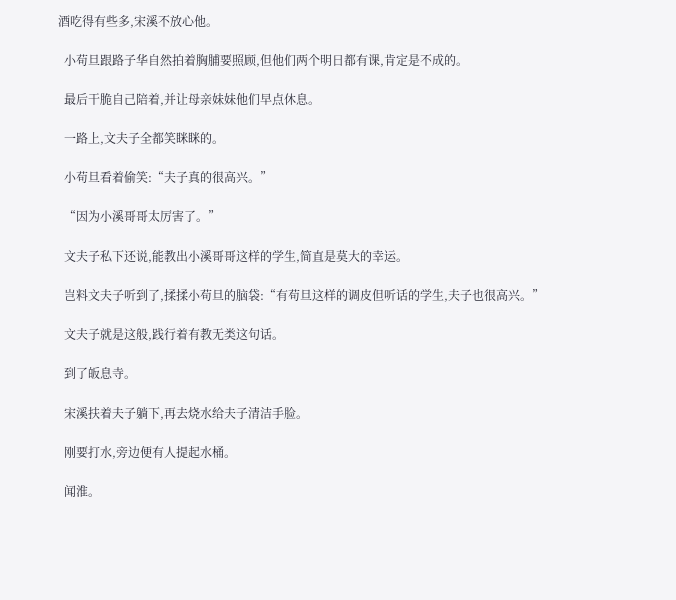酒吃得有些多,宋溪不放心他。

  小苟旦跟路子华自然拍着胸脯要照顾,但他们两个明日都有课,肯定是不成的。

  最后干脆自己陪着,并让母亲妹妹他们早点休息。

  一路上,文夫子全都笑眯眯的。

  小苟旦看着偷笑:“夫子真的很高兴。”

  “因为小溪哥哥太厉害了。”

  文夫子私下还说,能教出小溪哥哥这样的学生,简直是莫大的幸运。

  岂料文夫子听到了,揉揉小苟旦的脑袋:“有苟旦这样的调皮但听话的学生,夫子也很高兴。”

  文夫子就是这般,践行着有教无类这句话。

  到了皈息寺。

  宋溪扶着夫子躺下,再去烧水给夫子清洁手脸。

  刚要打水,旁边便有人提起水桶。

  闻淮。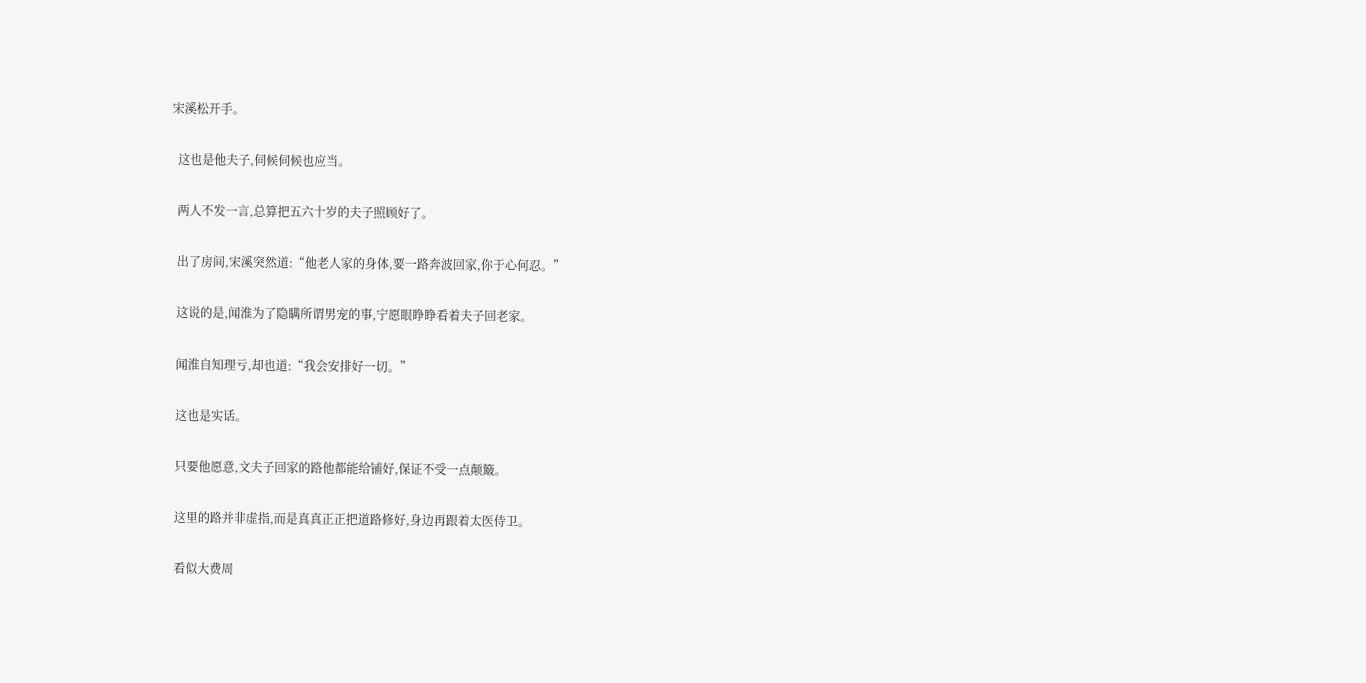宋溪松开手。

  这也是他夫子,伺候伺候也应当。

  两人不发一言,总算把五六十岁的夫子照顾好了。

  出了房间,宋溪突然道:“他老人家的身体,要一路奔波回家,你于心何忍。”

  这说的是,闻淮为了隐瞒所谓男宠的事,宁愿眼睁睁看着夫子回老家。

  闻淮自知理亏,却也道:“我会安排好一切。”

  这也是实话。

  只要他愿意,文夫子回家的路他都能给铺好,保证不受一点颠簸。

  这里的路并非虚指,而是真真正正把道路修好,身边再跟着太医侍卫。

  看似大费周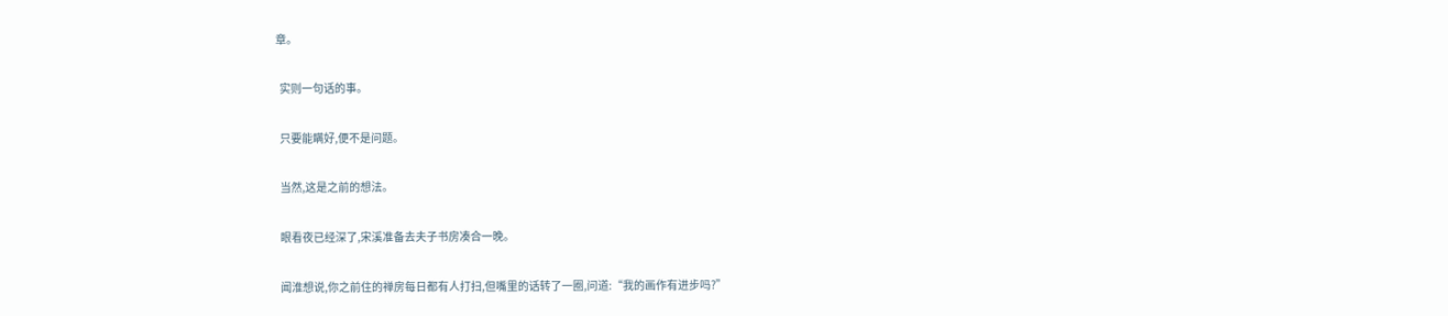章。

  实则一句话的事。

  只要能瞒好,便不是问题。

  当然,这是之前的想法。

  眼看夜已经深了,宋溪准备去夫子书房凑合一晚。

  闻淮想说,你之前住的禅房每日都有人打扫,但嘴里的话转了一圈,问道:“我的画作有进步吗?”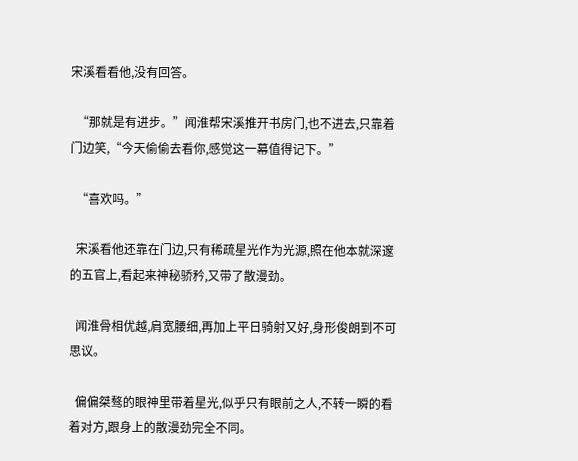宋溪看看他,没有回答。

  “那就是有进步。”闻淮帮宋溪推开书房门,也不进去,只靠着门边笑,“今天偷偷去看你,感觉这一幕值得记下。”

  “喜欢吗。”

  宋溪看他还靠在门边,只有稀疏星光作为光源,照在他本就深邃的五官上,看起来神秘骄矜,又带了散漫劲。

  闻淮骨相优越,肩宽腰细,再加上平日骑射又好,身形俊朗到不可思议。

  偏偏桀骜的眼神里带着星光,似乎只有眼前之人,不转一瞬的看着对方,跟身上的散漫劲完全不同。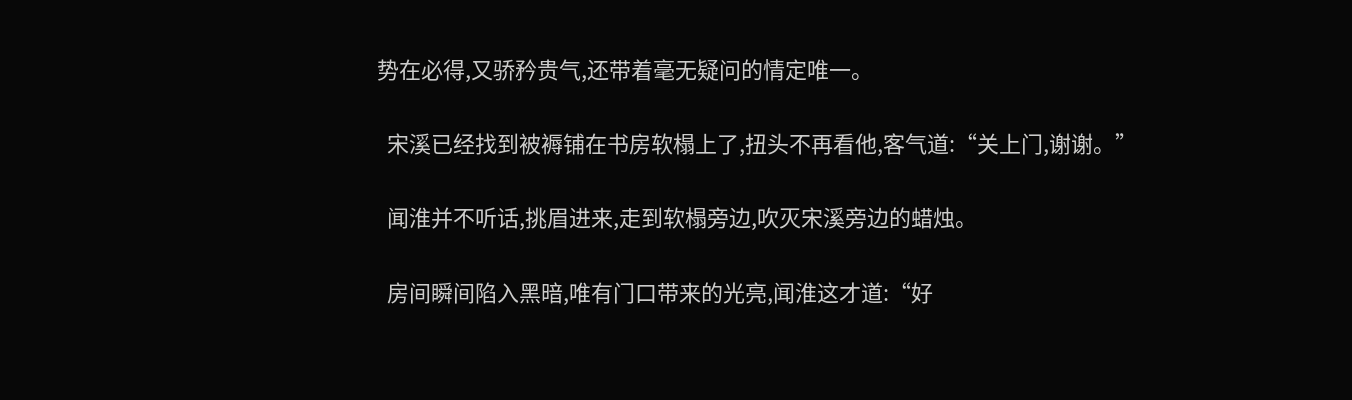势在必得,又骄矜贵气,还带着毫无疑问的情定唯一。

  宋溪已经找到被褥铺在书房软榻上了,扭头不再看他,客气道:“关上门,谢谢。”

  闻淮并不听话,挑眉进来,走到软榻旁边,吹灭宋溪旁边的蜡烛。

  房间瞬间陷入黑暗,唯有门口带来的光亮,闻淮这才道:“好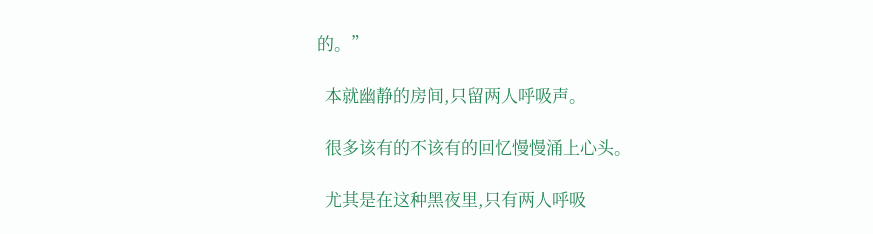的。”

  本就幽静的房间,只留两人呼吸声。

  很多该有的不该有的回忆慢慢涌上心头。

  尤其是在这种黑夜里,只有两人呼吸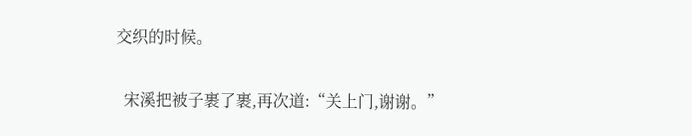交织的时候。

  宋溪把被子裹了裹,再次道:“关上门,谢谢。”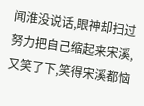闻淮没说话,眼神却扫过努力把自己缩起来宋溪,又笑了下,笑得宋溪都恼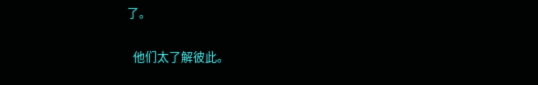了。

  他们太了解彼此。